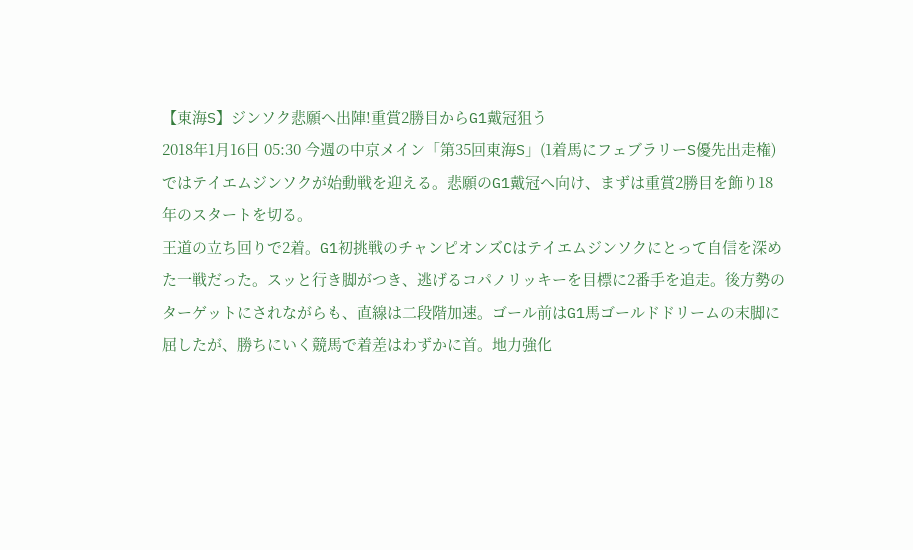【東海S】ジンソク悲願へ出陣!重賞2勝目からG1戴冠狙う
2018年1月16日 05:30 今週の中京メイン「第35回東海S」(1着馬にフェブラリーS優先出走権)ではテイエムジンソクが始動戦を迎える。悲願のG1戴冠へ向け、まずは重賞2勝目を飾り18年のスタートを切る。
王道の立ち回りで2着。G1初挑戦のチャンピオンズCはテイエムジンソクにとって自信を深めた一戦だった。スッと行き脚がつき、逃げるコパノリッキーを目標に2番手を追走。後方勢のターゲットにされながらも、直線は二段階加速。ゴール前はG1馬ゴールドドリームの末脚に屈したが、勝ちにいく競馬で着差はわずかに首。地力強化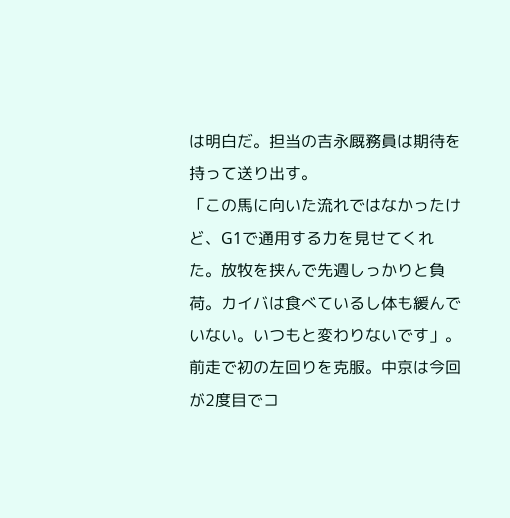は明白だ。担当の吉永厩務員は期待を持って送り出す。
「この馬に向いた流れではなかったけど、G1で通用する力を見せてくれた。放牧を挟んで先週しっかりと負荷。カイバは食べているし体も緩んでいない。いつもと変わりないです」。前走で初の左回りを克服。中京は今回が2度目でコ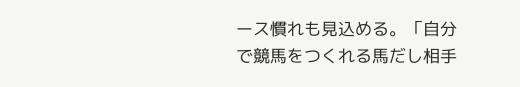ース慣れも見込める。「自分で競馬をつくれる馬だし相手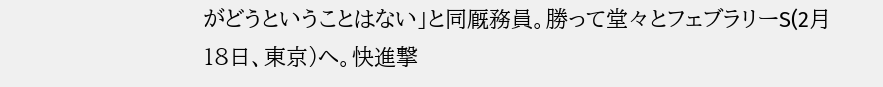がどうということはない」と同厩務員。勝って堂々とフェブラリーS(2月18日、東京)へ。快進撃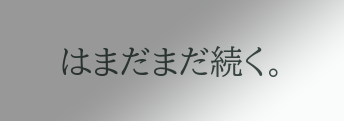はまだまだ続く。